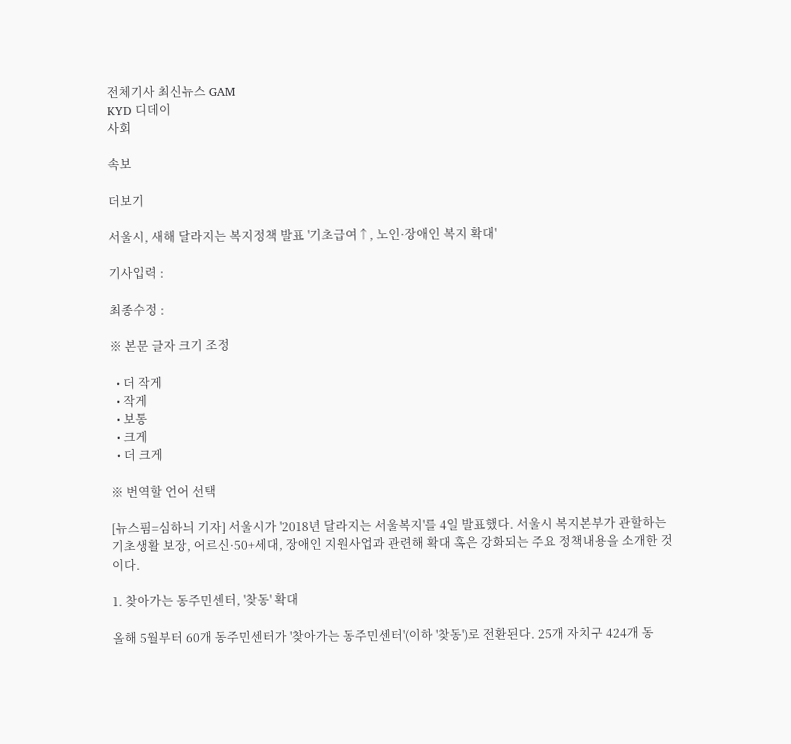전체기사 최신뉴스 GAM
KYD 디데이
사회

속보

더보기

서울시, 새해 달라지는 복지정책 발표 '기초급여↑, 노인·장애인 복지 확대'

기사입력 :

최종수정 :

※ 본문 글자 크기 조정

  • 더 작게
  • 작게
  • 보통
  • 크게
  • 더 크게

※ 번역할 언어 선택

[뉴스핌=심하늬 기자] 서울시가 '2018년 달라지는 서울복지'를 4일 발표했다. 서울시 복지본부가 관할하는 기초생활 보장, 어르신·50+세대, 장애인 지원사업과 관련해 확대 혹은 강화되는 주요 정책내용을 소개한 것이다.

1. 찾아가는 동주민센터, '찾동' 확대

올해 5월부터 60개 동주민센터가 '찾아가는 동주민센터'(이하 '찾동')로 전환된다. 25개 자치구 424개 동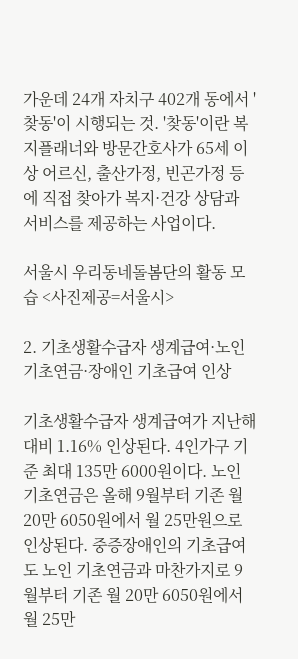가운데 24개 자치구 402개 동에서 '찾동'이 시행되는 것. '찾동'이란 복지플래너와 방문간호사가 65세 이상 어르신, 출산가정, 빈곤가정 등에 직접 찾아가 복지·건강 상담과 서비스를 제공하는 사업이다.

서울시 우리동네돌봄단의 활동 모습 <사진제공=서울시>

2. 기초생활수급자 생계급여·노인 기초연금·장애인 기초급여 인상

기초생활수급자 생계급여가 지난해 대비 1.16% 인상된다. 4인가구 기준 최대 135만 6000원이다. 노인 기초연금은 올해 9월부터 기존 월 20만 6050원에서 월 25만원으로 인상된다. 중증장애인의 기초급여도 노인 기초연금과 마찬가지로 9월부터 기존 월 20만 6050원에서 월 25만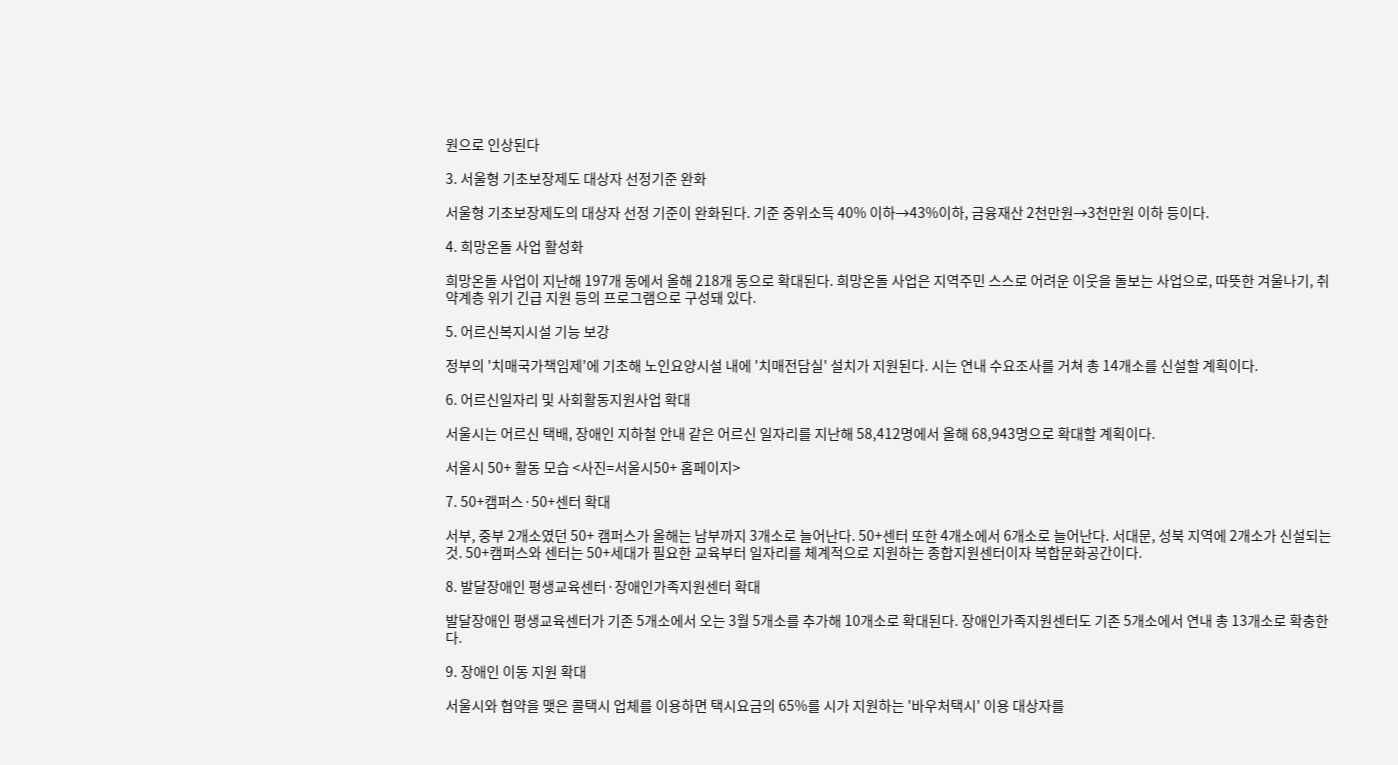원으로 인상된다

3. 서울형 기초보장제도 대상자 선정기준 완화

서울형 기초보장제도의 대상자 선정 기준이 완화된다. 기준 중위소득 40% 이하→43%이하, 금융재산 2천만원→3천만원 이하 등이다.

4. 희망온돌 사업 활성화

희망온돌 사업이 지난해 197개 동에서 올해 218개 동으로 확대된다. 희망온돌 사업은 지역주민 스스로 어려운 이웃을 돌보는 사업으로, 따뜻한 겨울나기, 취약계층 위기 긴급 지원 등의 프로그램으로 구성돼 있다.

5. 어르신복지시설 기능 보강

정부의 '치매국가책임제'에 기초해 노인요양시설 내에 '치매전담실' 설치가 지원된다. 시는 연내 수요조사를 거쳐 총 14개소를 신설할 계획이다.

6. 어르신일자리 및 사회활동지원사업 확대

서울시는 어르신 택배, 장애인 지하철 안내 같은 어르신 일자리를 지난해 58,412명에서 올해 68,943명으로 확대할 계획이다.

서울시 50+ 활동 모습 <사진=서울시50+ 홈페이지>

7. 50+캠퍼스·50+센터 확대

서부, 중부 2개소였던 50+ 캠퍼스가 올해는 남부까지 3개소로 늘어난다. 50+센터 또한 4개소에서 6개소로 늘어난다. 서대문, 성북 지역에 2개소가 신설되는 것. 50+캠퍼스와 센터는 50+세대가 필요한 교육부터 일자리를 체계적으로 지원하는 종합지원센터이자 복합문화공간이다.

8. 발달장애인 평생교육센터·장애인가족지원센터 확대

발달장애인 평생교육센터가 기존 5개소에서 오는 3월 5개소를 추가해 10개소로 확대된다. 장애인가족지원센터도 기존 5개소에서 연내 총 13개소로 확충한다.

9. 장애인 이동 지원 확대

서울시와 협약을 맺은 콜택시 업체를 이용하면 택시요금의 65%를 시가 지원하는 '바우처택시' 이용 대상자를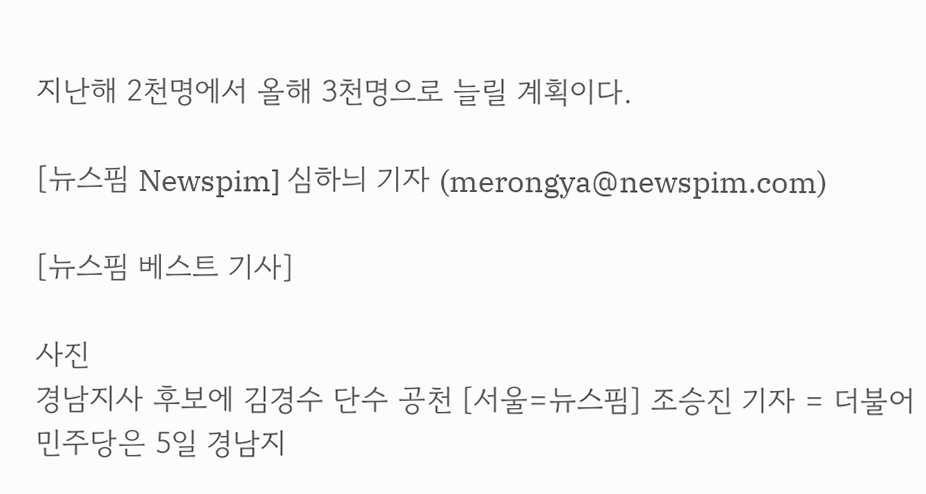지난해 2천명에서 올해 3천명으로 늘릴 계획이다.

[뉴스핌 Newspim] 심하늬 기자 (merongya@newspim.com)

[뉴스핌 베스트 기사]

사진
경남지사 후보에 김경수 단수 공천 [서울=뉴스핌] 조승진 기자 = 더불어민주당은 5일 경남지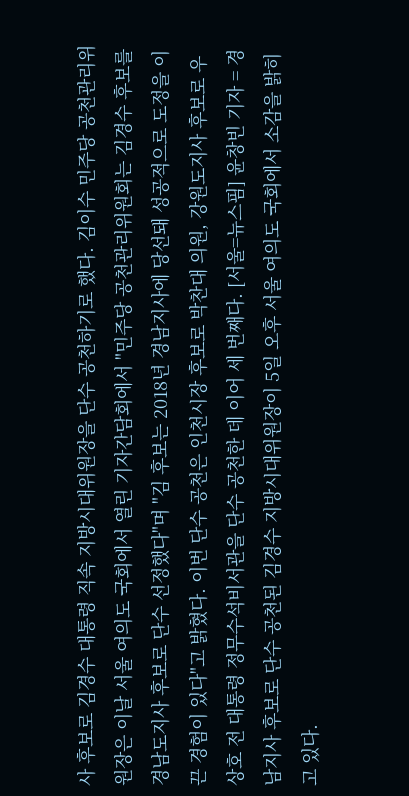사 후보로 김경수 대통령 직속 지방시대위원장을 단수 공천하기로 했다. 김이수 민주당 공천관리위원장은 이날 서울 여의도 국회에서 열린 기자간담회에서 "민주당 공천관리위원회는 김경수 후보를 경남도지사 후보로 단수 선정했다"며 "김 후보는 2018년 경남지사에 당선돼 성공적으로 도정을 이끈 경험이 있다"고 밝혔다. 이번 단수 공천은 인천시장 후보로 박찬대 의원, 강원도지사 후보로 우상호 전 대통령 정무수석비서관을 단수 공천한 데 이어 세 번째다. [서울=뉴스핌] 윤창빈 기자 = 경남지사 후보로 단수 공천된 김경수 지방시대위원장이 5일 오후 서울 여의도 국회에서 소감을 밝히고 있다.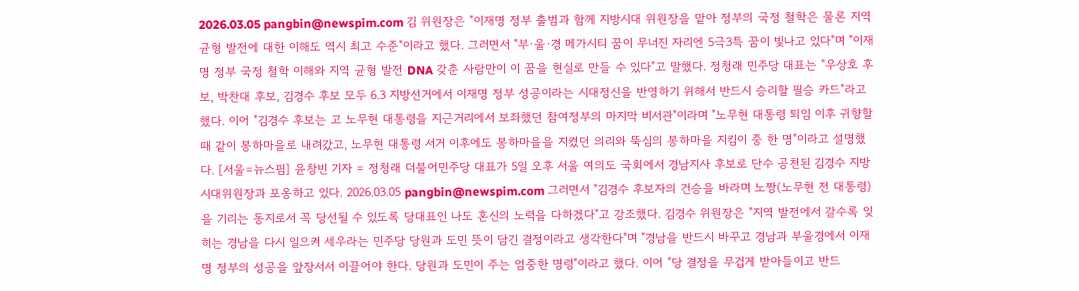2026.03.05 pangbin@newspim.com 김 위원장은 "이재명 정부 출범과 함께 지방시대 위원장을 맡아 정부의 국정 철학은 물론 지역 균형 발전에 대한 이해도 역시 최고 수준"이라고 했다. 그러면서 "부·울·경 메가시티 꿈이 무너진 자리엔 5극3특 꿈이 빛나고 있다"며 "이재명 정부 국정 철학 이해와 지역 균형 발전 DNA 갖춘 사람만이 이 꿈을 현실로 만들 수 있다"고 말했다. 정청래 민주당 대표는 "우상호 후보, 박찬대 후보, 김경수 후보 모두 6.3 지방선거에서 이재명 정부 성공이라는 시대정신을 반영하기 위해서 반드시 승리할 필승 카드"라고 했다. 이어 "김경수 후보는 고 노무현 대통령을 지근거리에서 보좌했던 참여정부의 마지막 비서관"이라며 "노무현 대통령 퇴임 이후 귀향할 때 같이 봉하마을로 내려갔고, 노무현 대통령 서거 이후에도 봉하마을을 지켰던 의리와 뚝심의 봉하마을 지킴이 중 한 명"이라고 설명했다. [서울=뉴스핌] 윤창빈 기자 = 정청래 더불어민주당 대표가 5일 오후 서울 여의도 국회에서 경남지사 후보로 단수 공천된 김경수 지방시대위원장과 포옹하고 있다. 2026.03.05 pangbin@newspim.com 그러면서 "김경수 후보자의 건승을 바라며 노짱(노무현 전 대통령)을 기리는 동지로서 꼭 당선될 수 있도록 당대표인 나도 혼신의 노력을 다하겠다"고 강조했다. 김경수 위원장은 "지역 발전에서 갈수록 잊히는 경남을 다시 일으켜 세우라는 민주당 당원과 도민 뜻이 담긴 결정이라고 생각한다"며 "경남을 반드시 바꾸고 경남과 부울경에서 이재명 정부의 성공을 앞장서서 이끌어야 한다. 당원과 도민이 주는 엄중한 명령"이라고 했다. 이어 "당 결정을 무겁게 받아들이고 반드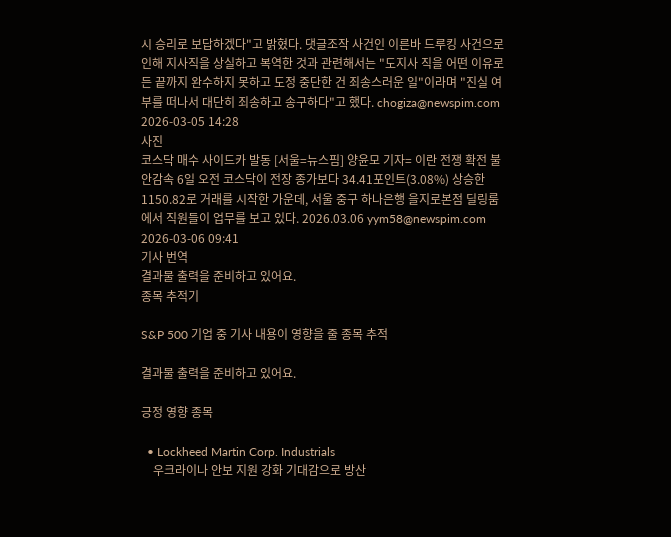시 승리로 보답하겠다"고 밝혔다. 댓글조작 사건인 이른바 드루킹 사건으로 인해 지사직을 상실하고 복역한 것과 관련해서는 "도지사 직을 어떤 이유로든 끝까지 완수하지 못하고 도정 중단한 건 죄송스러운 일"이라며 "진실 여부를 떠나서 대단히 죄송하고 송구하다"고 했다. chogiza@newspim.com 2026-03-05 14:28
사진
코스닥 매수 사이드카 발동 [서울=뉴스핌] 양윤모 기자= 이란 전쟁 확전 불안감속 6일 오전 코스닥이 전장 종가보다 34.41포인트(3.08%) 상승한 1150.82로 거래를 시작한 가운데, 서울 중구 하나은행 을지로본점 딜링룸에서 직원들이 업무를 보고 있다. 2026.03.06 yym58@newspim.com   2026-03-06 09:41
기사 번역
결과물 출력을 준비하고 있어요.
종목 추적기

S&P 500 기업 중 기사 내용이 영향을 줄 종목 추적

결과물 출력을 준비하고 있어요.

긍정 영향 종목

  • Lockheed Martin Corp. Industrials
    우크라이나 안보 지원 강화 기대감으로 방산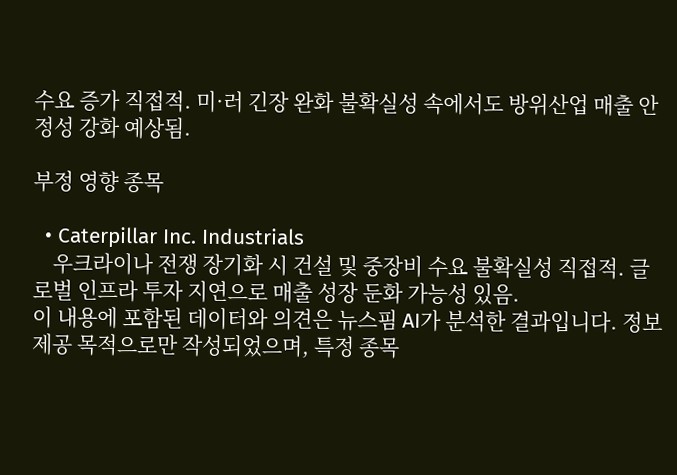수요 증가 직접적. 미·러 긴장 완화 불확실성 속에서도 방위산업 매출 안정성 강화 예상됨.

부정 영향 종목

  • Caterpillar Inc. Industrials
    우크라이나 전쟁 장기화 시 건설 및 중장비 수요 불확실성 직접적. 글로벌 인프라 투자 지연으로 매출 성장 둔화 가능성 있음.
이 내용에 포함된 데이터와 의견은 뉴스핌 AI가 분석한 결과입니다. 정보 제공 목적으로만 작성되었으며, 특정 종목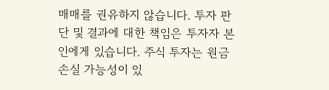매매를 권유하지 않습니다. 투자 판단 및 결과에 대한 책임은 투자자 본인에게 있습니다. 주식 투자는 원금 손실 가능성이 있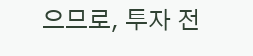으므로, 투자 전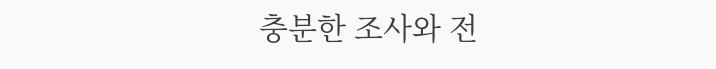충분한 조사와 전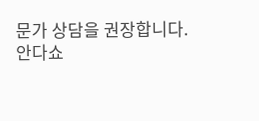문가 상담을 권장합니다.
안다쇼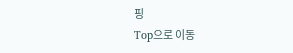핑
Top으로 이동